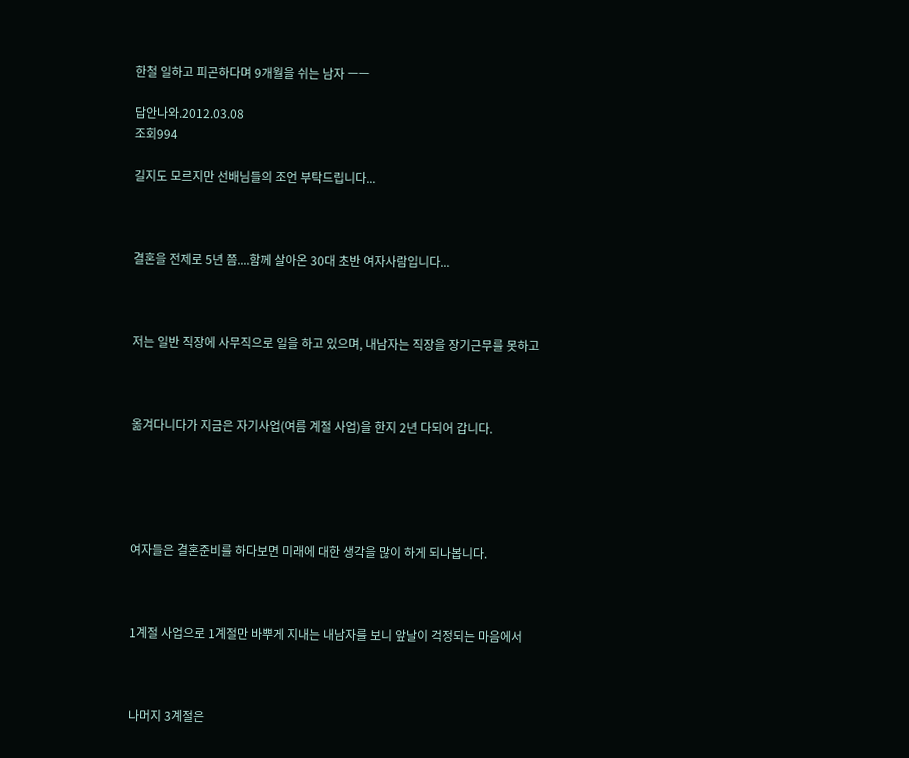한철 일하고 피곤하다며 9개월을 쉬는 남자 ㅡㅡ

답안나와.2012.03.08
조회994

길지도 모르지만 선배님들의 조언 부탁드립니다...



결혼을 전제로 5년 쯤....함께 살아온 30대 초반 여자사람입니다...



저는 일반 직장에 사무직으로 일을 하고 있으며, 내남자는 직장을 장기근무를 못하고



옮겨다니다가 지금은 자기사업(여름 계절 사업)을 한지 2년 다되어 갑니다.





여자들은 결혼준비를 하다보면 미래에 대한 생각을 많이 하게 되나봅니다.



1계절 사업으로 1계절만 바뿌게 지내는 내남자를 보니 앞날이 걱정되는 마음에서



나머지 3계절은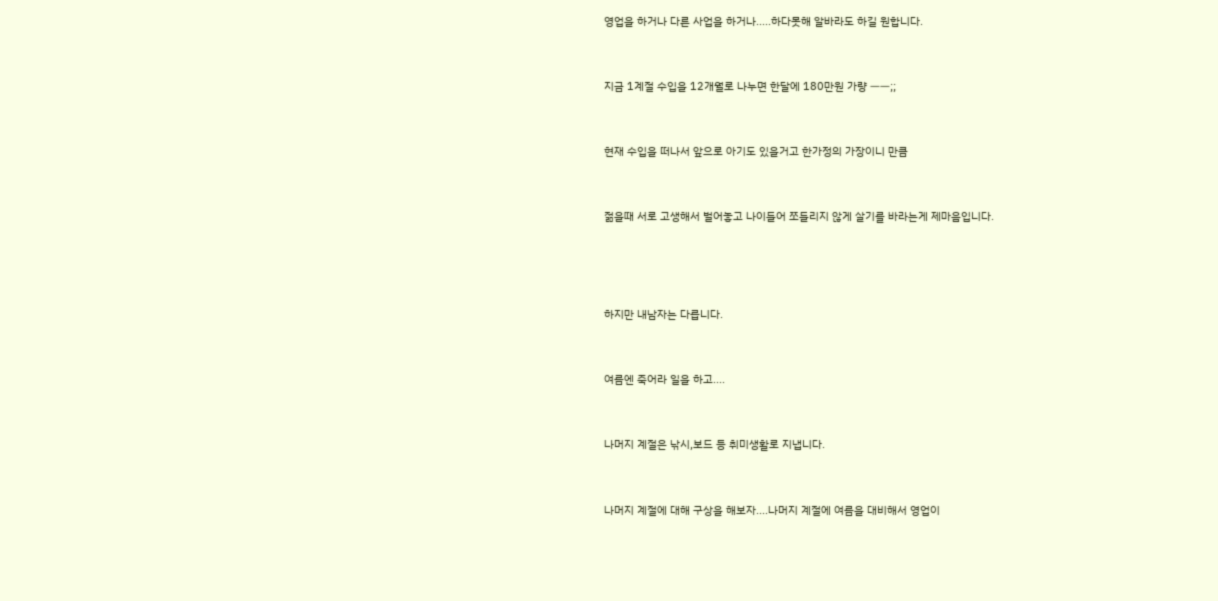영업을 하거나 다른 사업을 하거나.....하다못해 알바라도 하길 원합니다.



지금 1계절 수입을 12개월로 나누면 한달에 180만원 가량 ㅡㅡ;;



현재 수입을 떠나서 앞으로 아기도 있을거고 한가정의 가장이니 만큼



젊을때 서로 고생해서 벌어놓고 나이들어 쪼들리지 않게 살기를 바라는게 제마음입니다.





하지만 내남자는 다릅니다.



여름엔 죽어라 일을 하고....



나머지 계절은 낚시,보드 등 취미생활로 지냅니다.



나머지 계절에 대해 구상을 해보자....나머지 계절에 여름을 대비해서 영업이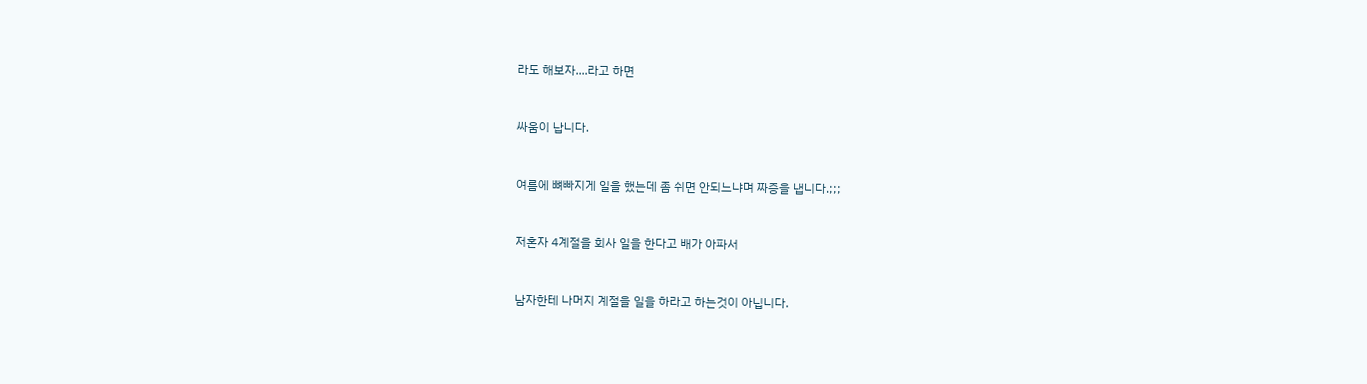라도 해보자....라고 하면



싸움이 납니다.



여름에 뼈빠지게 일을 했는데 좀 쉬면 안되느냐며 짜증을 냅니다.;;;



저혼자 4계절을 회사 일을 한다고 배가 아파서



남자한테 나머지 계절을 일을 하라고 하는것이 아닙니다.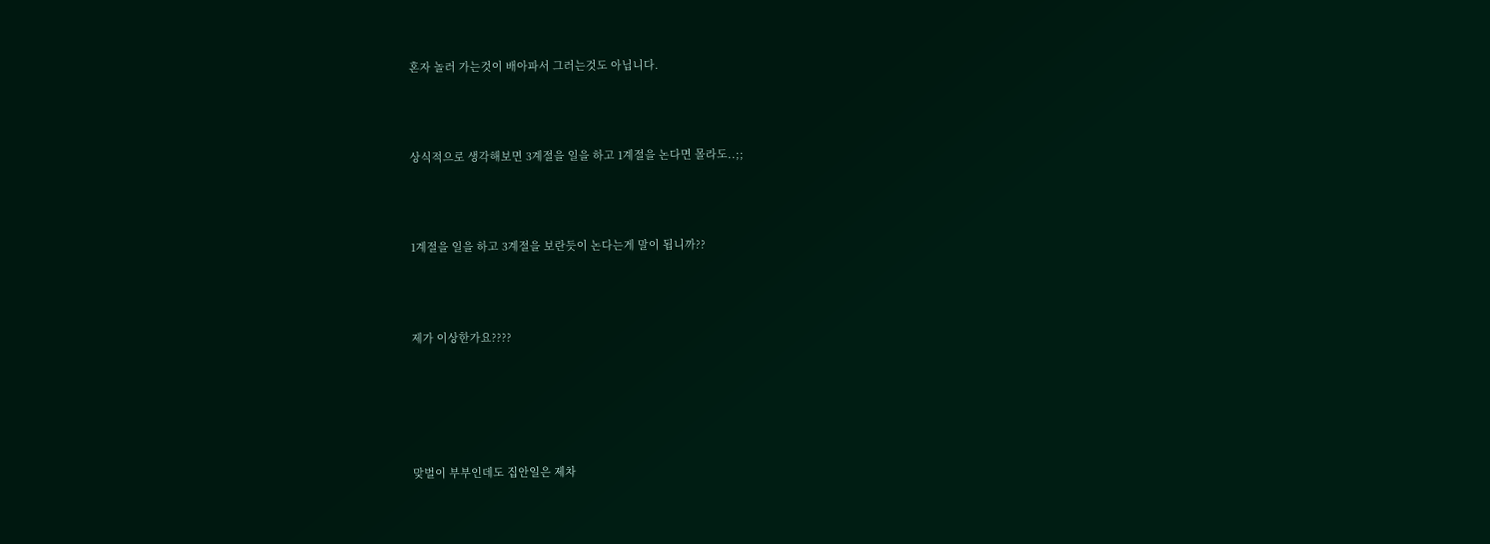혼자 놀러 가는것이 배아파서 그러는것도 아닙니다.



상식적으로 생각해보면 3계절을 일을 하고 1계절을 논다면 몰라도..;;



1계절을 일을 하고 3계절을 보란듯이 논다는게 말이 됩니까??



제가 이상한가요????





맞벌이 부부인데도 집안일은 제차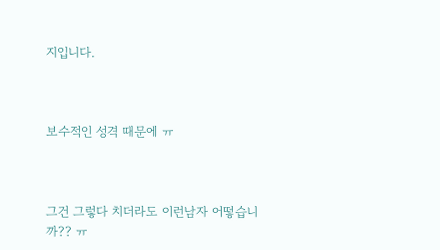지입니다.



보수적인 성격 때문에 ㅠ



그건 그렇다 치더라도 이런남자 어떻습니까?? ㅠ